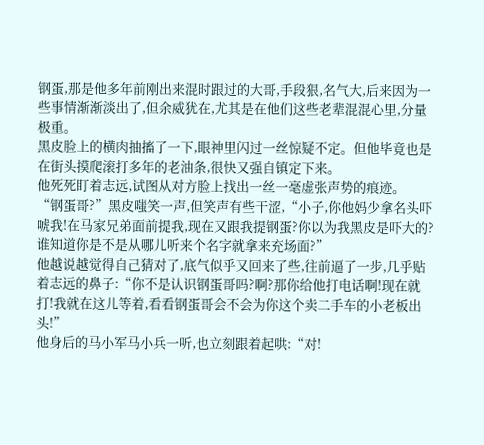钢蛋,那是他多年前刚出来混时跟过的大哥,手段狠,名气大,后来因为一些事情渐渐淡出了,但余威犹在,尤其是在他们这些老辈混混心里,分量极重。
黑皮脸上的横肉抽搐了一下,眼神里闪过一丝惊疑不定。但他毕竟也是在街头摸爬滚打多年的老油条,很快又强自镇定下来。
他死死盯着志远,试图从对方脸上找出一丝一毫虚张声势的痕迹。
“钢蛋哥?”黑皮嗤笑一声,但笑声有些干涩,“小子,你他妈少拿名头吓唬我!在马家兄弟面前提我,现在又跟我提钢蛋?你以为我黑皮是吓大的?谁知道你是不是从哪儿听来个名字就拿来充场面?”
他越说越觉得自己猜对了,底气似乎又回来了些,往前逼了一步,几乎贴着志远的鼻子:“你不是认识钢蛋哥吗?啊?那你给他打电话啊!现在就打!我就在这儿等着,看看钢蛋哥会不会为你这个卖二手车的小老板出头!”
他身后的马小军马小兵一听,也立刻跟着起哄:“对!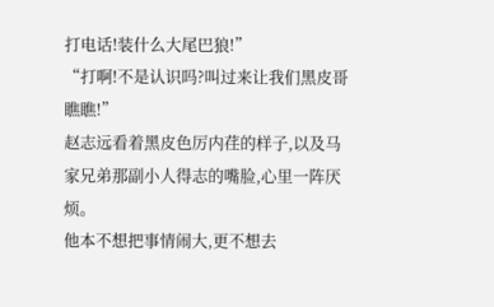打电话!装什么大尾巴狼!”
“打啊!不是认识吗?叫过来让我们黑皮哥瞧瞧!”
赵志远看着黑皮色厉内荏的样子,以及马家兄弟那副小人得志的嘴脸,心里一阵厌烦。
他本不想把事情闹大,更不想去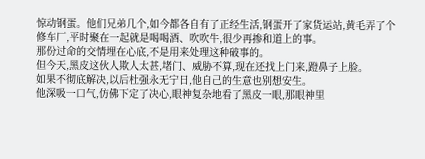惊动钢蛋。他们兄弟几个,如今都各自有了正经生活,钢蛋开了家货运站,黄毛弄了个修车厂,平时聚在一起就是喝喝酒、吹吹牛,很少再掺和道上的事。
那份过命的交情埋在心底,不是用来处理这种破事的。
但今天,黑皮这伙人欺人太甚,堵门、威胁不算,现在还找上门来,蹬鼻子上脸。
如果不彻底解决,以后杜强永无宁日,他自己的生意也别想安生。
他深吸一口气,仿佛下定了决心,眼神复杂地看了黑皮一眼,那眼神里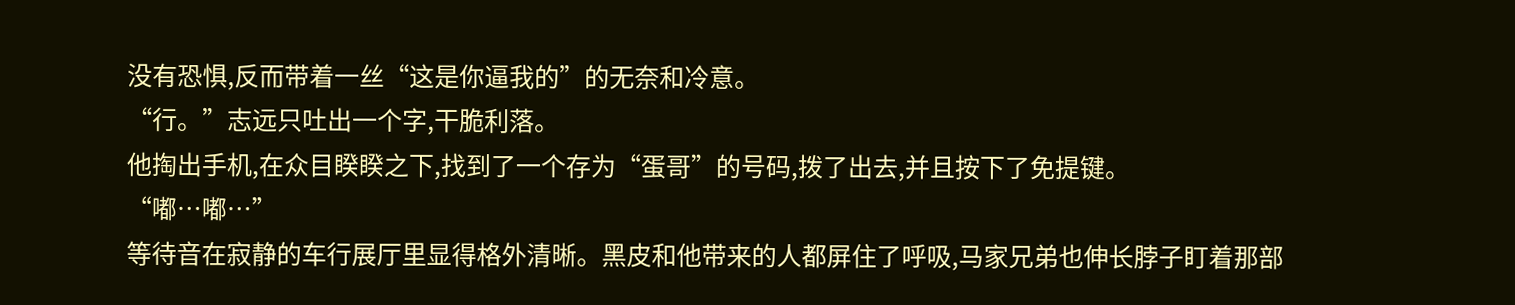没有恐惧,反而带着一丝“这是你逼我的”的无奈和冷意。
“行。”志远只吐出一个字,干脆利落。
他掏出手机,在众目睽睽之下,找到了一个存为“蛋哥”的号码,拨了出去,并且按下了免提键。
“嘟…嘟…”
等待音在寂静的车行展厅里显得格外清晰。黑皮和他带来的人都屏住了呼吸,马家兄弟也伸长脖子盯着那部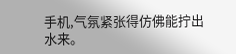手机,气氛紧张得仿佛能拧出水来。